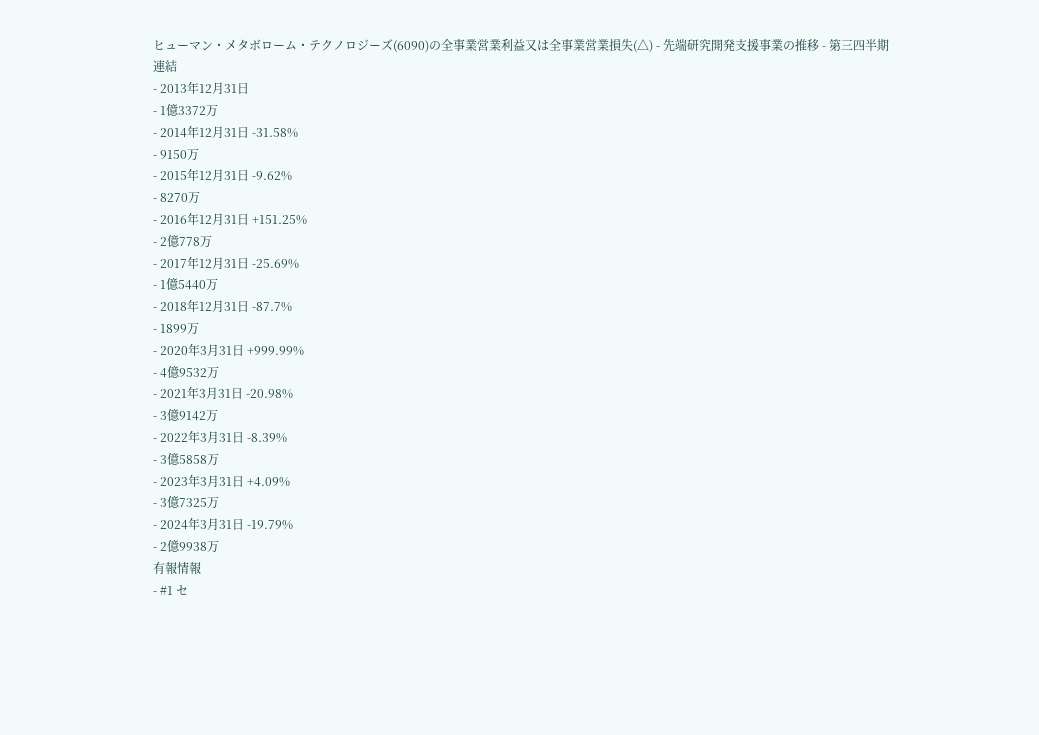ヒューマン・メタボローム・テクノロジーズ(6090)の全事業営業利益又は全事業営業損失(△) - 先端研究開発支援事業の推移 - 第三四半期
連結
- 2013年12月31日
- 1億3372万
- 2014年12月31日 -31.58%
- 9150万
- 2015年12月31日 -9.62%
- 8270万
- 2016年12月31日 +151.25%
- 2億778万
- 2017年12月31日 -25.69%
- 1億5440万
- 2018年12月31日 -87.7%
- 1899万
- 2020年3月31日 +999.99%
- 4億9532万
- 2021年3月31日 -20.98%
- 3億9142万
- 2022年3月31日 -8.39%
- 3億5858万
- 2023年3月31日 +4.09%
- 3億7325万
- 2024年3月31日 -19.79%
- 2億9938万
有報情報
- #1 セ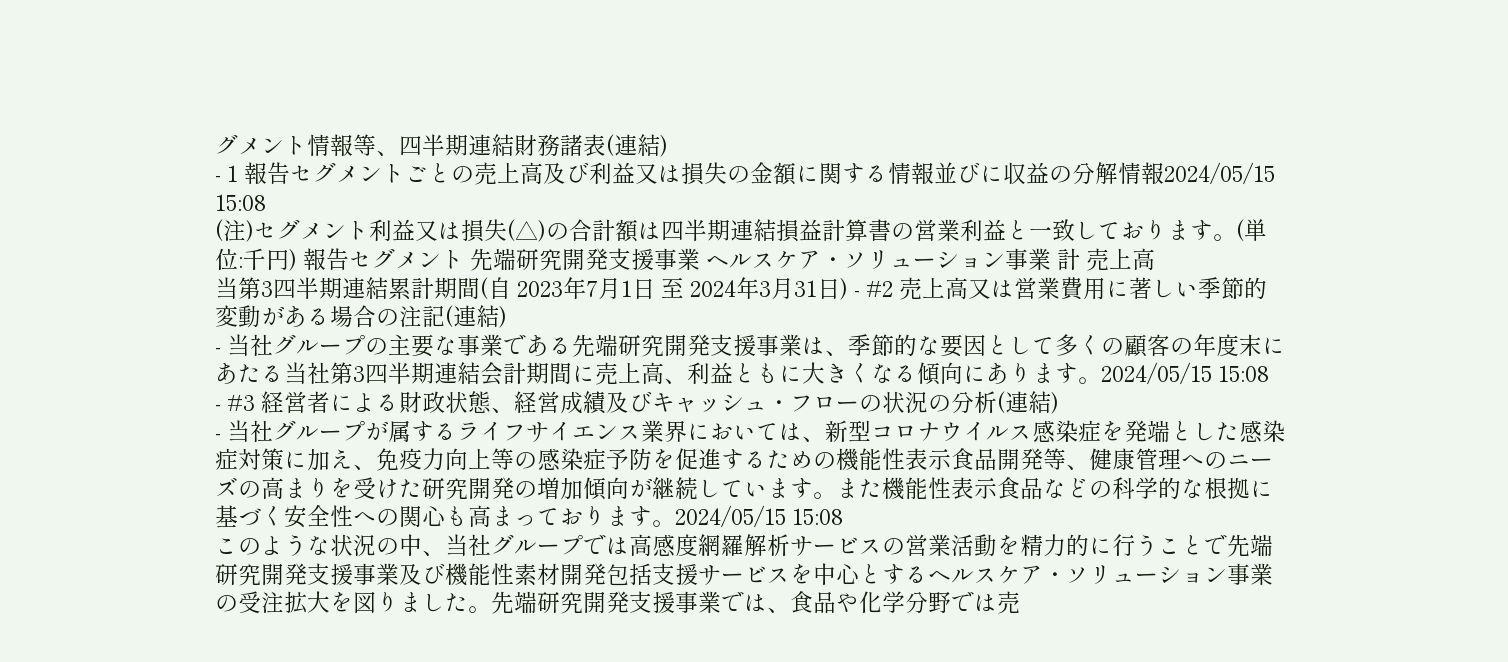グメント情報等、四半期連結財務諸表(連結)
- 1 報告セグメントごとの売上高及び利益又は損失の金額に関する情報並びに収益の分解情報2024/05/15 15:08
(注)セグメント利益又は損失(△)の合計額は四半期連結損益計算書の営業利益と一致しております。(単位:千円) 報告セグメント 先端研究開発支援事業 ヘルスケア・ソリューション事業 計 売上高
当第3四半期連結累計期間(自 2023年7月1日 至 2024年3月31日) - #2 売上高又は営業費用に著しい季節的変動がある場合の注記(連結)
- 当社グループの主要な事業である先端研究開発支援事業は、季節的な要因として多くの顧客の年度末にあたる当社第3四半期連結会計期間に売上高、利益ともに大きくなる傾向にあります。2024/05/15 15:08
- #3 経営者による財政状態、経営成績及びキャッシュ・フローの状況の分析(連結)
- 当社グループが属するライフサイエンス業界においては、新型コロナウイルス感染症を発端とした感染症対策に加え、免疫力向上等の感染症予防を促進するための機能性表示食品開発等、健康管理へのニーズの高まりを受けた研究開発の増加傾向が継続しています。また機能性表示食品などの科学的な根拠に基づく安全性への関心も高まっております。2024/05/15 15:08
このような状況の中、当社グループでは高感度網羅解析サービスの営業活動を精力的に行うことで先端研究開発支援事業及び機能性素材開発包括支援サービスを中心とするヘルスケア・ソリューション事業の受注拡大を図りました。先端研究開発支援事業では、食品や化学分野では売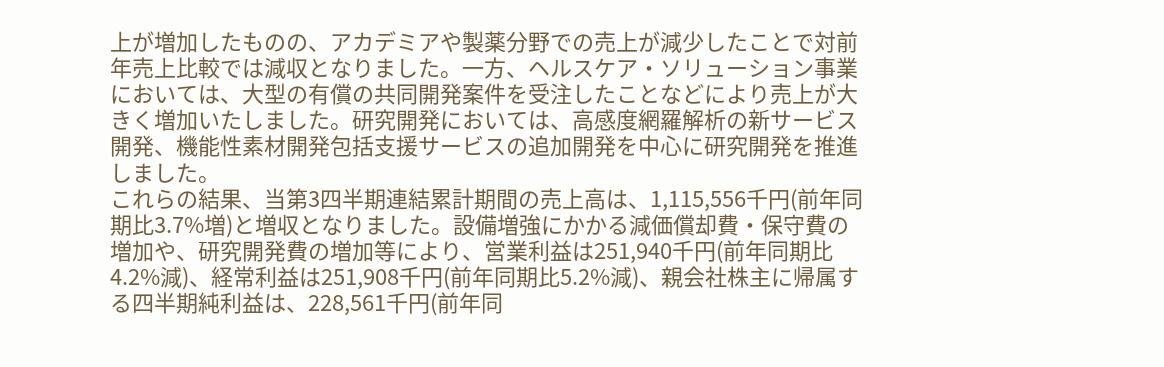上が増加したものの、アカデミアや製薬分野での売上が減少したことで対前年売上比較では減収となりました。一方、ヘルスケア・ソリューション事業においては、大型の有償の共同開発案件を受注したことなどにより売上が大きく増加いたしました。研究開発においては、高感度網羅解析の新サービス開発、機能性素材開発包括支援サービスの追加開発を中心に研究開発を推進しました。
これらの結果、当第3四半期連結累計期間の売上高は、1,115,556千円(前年同期比3.7%増)と増収となりました。設備増強にかかる減価償却費・保守費の増加や、研究開発費の増加等により、営業利益は251,940千円(前年同期比4.2%減)、経常利益は251,908千円(前年同期比5.2%減)、親会社株主に帰属する四半期純利益は、228,561千円(前年同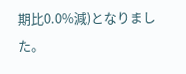期比0.0%減)となりました。